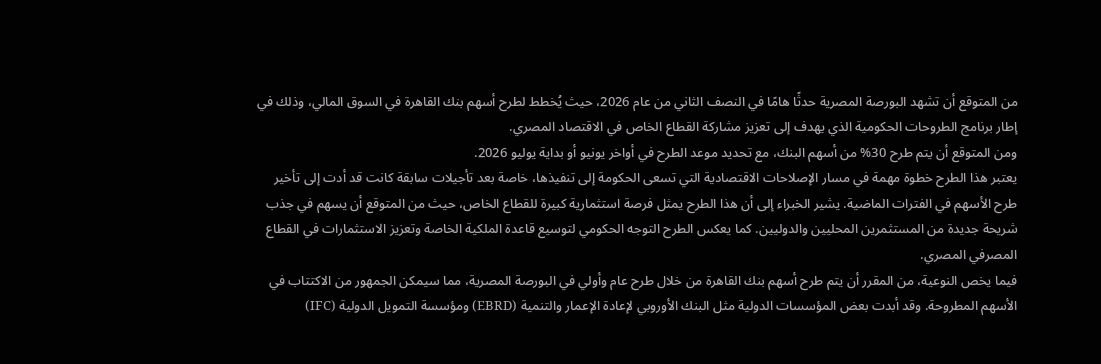من المتوقع أن تشهد البورصة المصرية حدثًا هامًا في النصف الثاني من عام 2026، حيث يُخطط لطرح أسهم بنك القاهرة في السوق المالي، وذلك في إطار برنامج الطروحات الحكومية الذي يهدف إلى تعزيز مشاركة القطاع الخاص في الاقتصاد المصري.
ومن المتوقع أن يتم طرح 30% من أسهم البنك، مع تحديد موعد الطرح في أواخر يونيو أو بداية يوليو 2026.
يعتبر هذا الطرح خطوة مهمة في مسار الإصلاحات الاقتصادية التي تسعى الحكومة إلى تنفيذها، خاصة بعد تأجيلات سابقة كانت قد أدت إلى تأخير طرح الأسهم في الفترات الماضية. يشير الخبراء إلى أن هذا الطرح يمثل فرصة استثمارية كبيرة للقطاع الخاص، حيث من المتوقع أن يسهم في جذب شريحة جديدة من المستثمرين المحليين والدوليين. كما يعكس الطرح التوجه الحكومي لتوسيع قاعدة الملكية الخاصة وتعزيز الاستثمارات في القطاع المصرفي المصري.
فيما يخص النوعية، من المقرر أن يتم طرح أسهم بنك القاهرة من خلال طرح عام وأولي في البورصة المصرية، مما سيمكن الجمهور من الاكتتاب في الأسهم المطروحة. وقد أبدت بعض المؤسسات الدولية مثل البنك الأوروبي لإعادة الإعمار والتنمية (EBRD) ومؤسسة التمويل الدولية (IFC)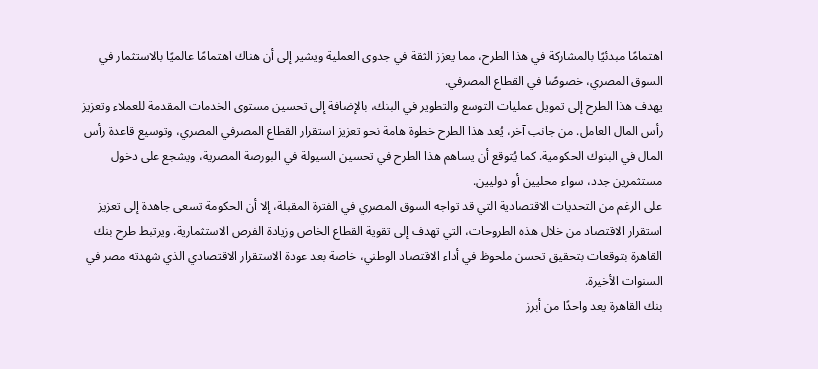اهتمامًا مبدئيًا بالمشاركة في هذا الطرح، مما يعزز الثقة في جدوى العملية ويشير إلى أن هناك اهتمامًا عالميًا بالاستثمار في السوق المصري، خصوصًا في القطاع المصرفي.
يهدف هذا الطرح إلى تمويل عمليات التوسع والتطوير في البنك، بالإضافة إلى تحسين مستوى الخدمات المقدمة للعملاء وتعزيز رأس المال العامل. من جانب آخر، يُعد هذا الطرح خطوة هامة نحو تعزيز استقرار القطاع المصرفي المصري، وتوسيع قاعدة رأس المال في البنوك الحكومية. كما يُتوقع أن يساهم هذا الطرح في تحسين السيولة في البورصة المصرية، ويشجع على دخول مستثمرين جدد، سواء محليين أو دوليين.
على الرغم من التحديات الاقتصادية التي قد تواجه السوق المصري في الفترة المقبلة، إلا أن الحكومة تسعى جاهدة إلى تعزيز استقرار الاقتصاد من خلال هذه الطروحات، التي تهدف إلى تقوية القطاع الخاص وزيادة الفرص الاستثمارية. ويرتبط طرح بنك القاهرة بتوقعات بتحقيق تحسن ملحوظ في أداء الاقتصاد الوطني، خاصة بعد عودة الاستقرار الاقتصادي الذي شهدته مصر في السنوات الأخيرة.
بنك القاهرة يعد واحدًا من أبرز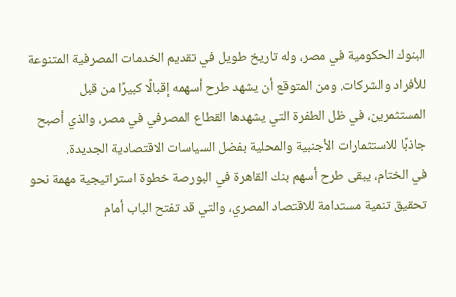البنوك الحكومية في مصر، وله تاريخ طويل في تقديم الخدمات المصرفية المتنوعة للأفراد والشركات. ومن المتوقع أن يشهد طرح أسهمه إقبالًا كبيرًا من قبل المستثمرين، في ظل الطفرة التي يشهدها القطاع المصرفي في مصر، والذي أصبح جاذبًا للاستثمارات الأجنبية والمحلية بفضل السياسات الاقتصادية الجديدة.
في الختام، يبقى طرح أسهم بنك القاهرة في البورصة خطوة استراتيجية مهمة نحو تحقيق تنمية مستدامة للاقتصاد المصري، والتي قد تفتح الباب أمام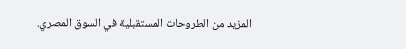المزيد من الطروحات المستقبلية في السوق المصري.